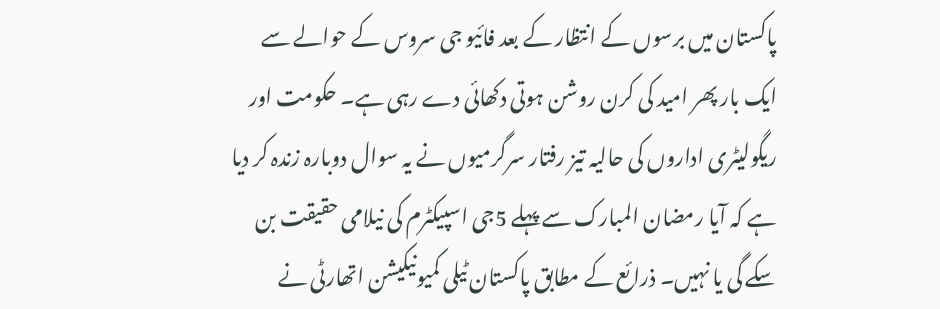پاکستان میں برسوں کے انتظار کے بعد فائیو جی سروس کے حوالے سے ایک بار پھر امید کی کرن روشن ہوتی دکھائی دے رہی ہے۔ حکومت اور ریگولیٹری اداروں کی حالیہ تیز رفتار سرگرمیوں نے یہ سوال دوبارہ زندہ کر دیا ہے کہ آیا رمضان المبارک سے پہلے 5جی اسپیکٹرم کی نیلامی حقیقت بن سکے گی یا نہیں۔ ذرائع کے مطابق پاکستان ٹیلی کمیونیکیشن اتھارٹی نے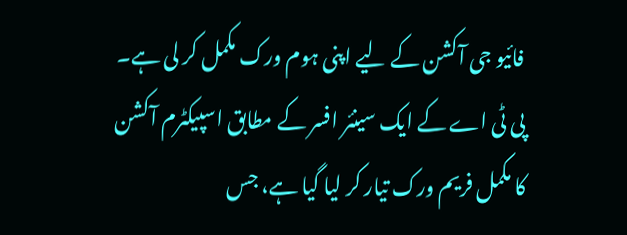فائیو جی آکشن کے لیے اپنی ہوم ورک مکمل کر لی ہے۔ پی ٹی اے کے ایک سینئر افسر کے مطابق اسپیکٹرم آکشن کا مکمل فریم ورک تیار کر لیا گیا ہے، جس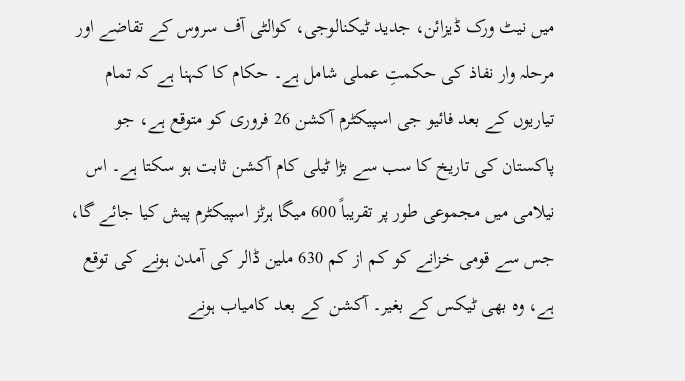میں نیٹ ورک ڈیزائن، جدید ٹیکنالوجی، کوالٹی آف سروس کے تقاضے اور مرحلہ وار نفاذ کی حکمتِ عملی شامل ہے۔ حکام کا کہنا ہے کہ تمام تیاریوں کے بعد فائیو جی اسپیکٹرم آکشن 26 فروری کو متوقع ہے، جو پاکستان کی تاریخ کا سب سے بڑا ٹیلی کام آکشن ثابت ہو سکتا ہے۔ اس نیلامی میں مجموعی طور پر تقریباً 600 میگا ہرٹز اسپیکٹرم پیش کیا جائے گا، جس سے قومی خزانے کو کم از کم 630 ملین ڈالر کی آمدن ہونے کی توقع ہے، وہ بھی ٹیکس کے بغیر۔ آکشن کے بعد کامیاب ہونے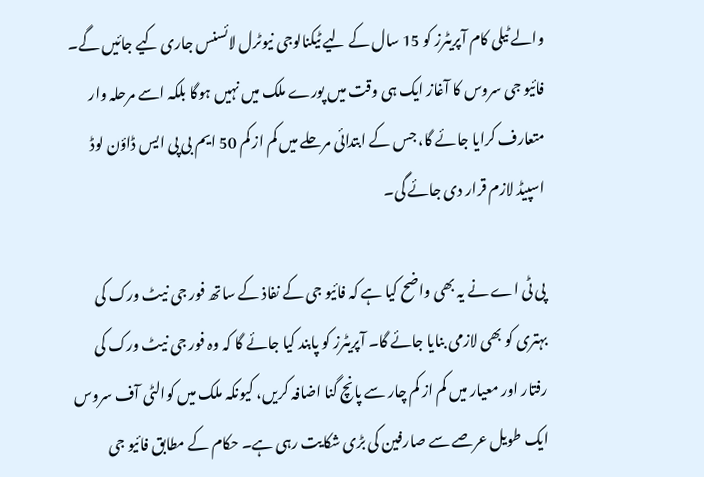والے ٹیلی کام آپریٹرز کو 15 سال کے لیے ٹیکنالوجی نیوٹرل لائسنس جاری کیے جائیں گے۔ فائیو جی سروس کا آغاز ایک ہی وقت میں پورے ملک میں نہیں ہوگا بلکہ اسے مرحلہ وار متعارف کرایا جائے گا، جس کے ابتدائی مرحلے میں کم از کم 50 ایم بی پی ایس ڈاؤن لوڈ اسپیڈ لازم قرار دی جائے گی۔

پی ٹی اے نے یہ بھی واضح کیا ہے کہ فائیو جی کے نفاذ کے ساتھ فور جی نیٹ ورک کی بہتری کو بھی لازمی بنایا جائے گا۔ آپریٹرز کو پابند کیا جائے گا کہ وہ فور جی نیٹ ورک کی رفتار اور معیار میں کم از کم چار سے پانچ گنا اضافہ کریں، کیونکہ ملک میں کوالٹی آف سروس ایک طویل عرصے سے صارفین کی بڑی شکایت رہی ہے۔ حکام کے مطابق فائیو جی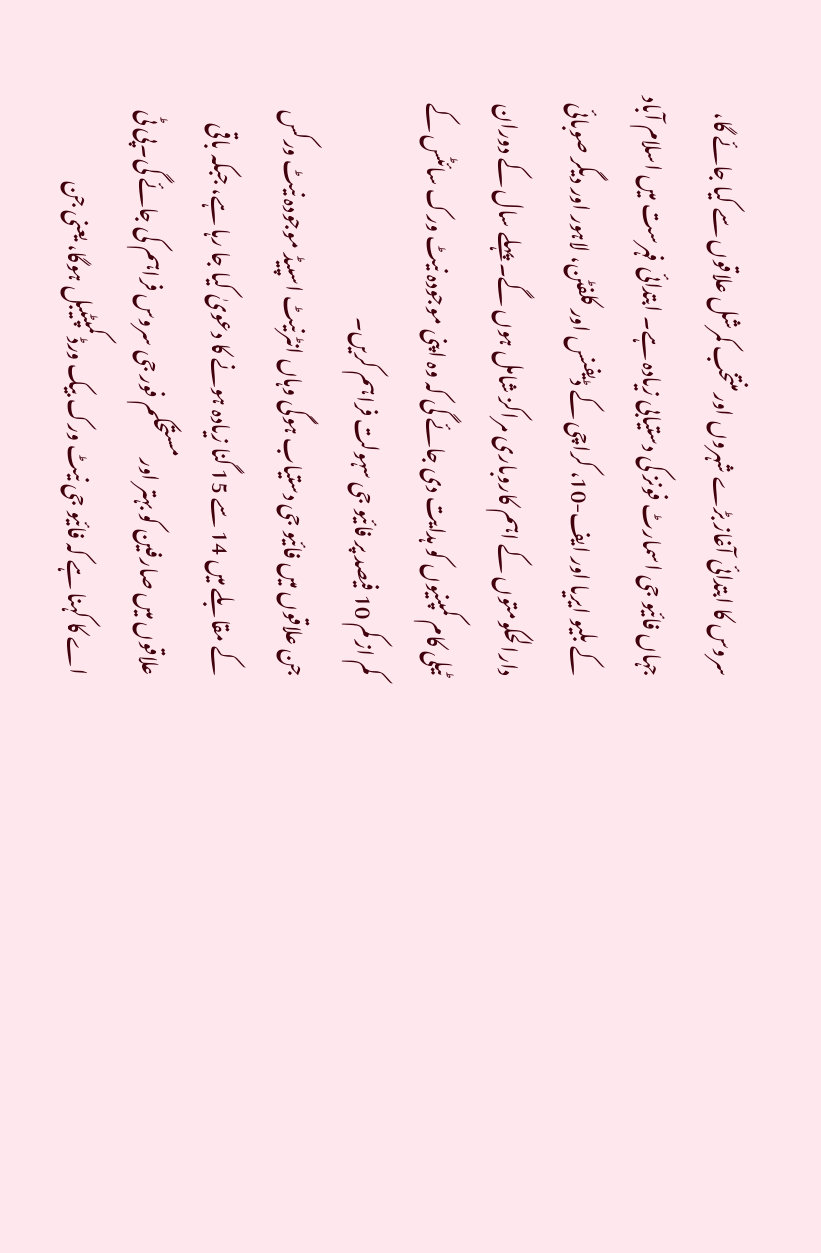سروس کا ابتدائی آغاز بڑے شہروں اور منتخب کمرشل علاقوں سے کیا جائے گا، جہاں فائیو جی اسمارٹ فونز کی دستیابی زیادہ ہے۔ ابتدائی فہرست میں اسلام آباد کے بلیو ایریا اور ایف-10، کراچی کے ڈیفنس اور کلفٹن، لاہور اور دیگر صوبائی دارالحکومتوں کے اہم کاروباری مراکز شامل ہوں گے۔ پہلے سال کے دوران ٹیلی کام کمپنیوں کو ہدایت دی جائے گی کہ وہ اپنی موجودہ نیٹ ورک سائٹس کے کم از کم 10 فیصد پر فائیو جی سہولت فراہم کریں۔
جن علاقوں میں فائیو جی دستیاب ہوگی وہاں انٹرنیٹ اسپیڈ موجودہ نیٹ ورکس کے مقابلے میں 14 سے 15 گنا زیادہ ہونے کا دعویٰ کیا جا رہا ہے، جبکہ باقی علاقوں میں صارفین کو بہتر اور مستحکم فور جی سروس فراہم کی جائے گی۔پی ٹی اے کا کہنا ہے کہ فائیو جی نیٹ ورک بیک ورڈ کمپٹیبل ہوگا، یعنی جن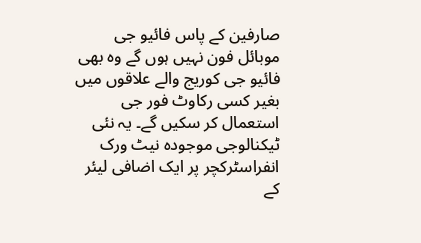صارفین کے پاس فائیو جی موبائل فون نہیں ہوں گے وہ بھی فائیو جی کوریج والے علاقوں میں بغیر کسی رکاوٹ فور جی استعمال کر سکیں گے۔ یہ نئی ٹیکنالوجی موجودہ نیٹ ورک انفراسٹرکچر پر ایک اضافی لیئر کے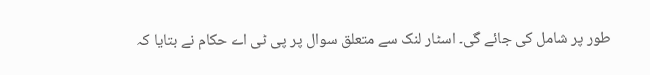طور پر شامل کی جائے گی۔ اسٹار لنک سے متعلق سوال پر پی ٹی اے حکام نے بتایا کہ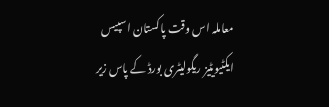معاملہ اس وقت پاکستان اسپیس ایکٹیویٹیز ریگولیٹری بورڈ کے پاس زیر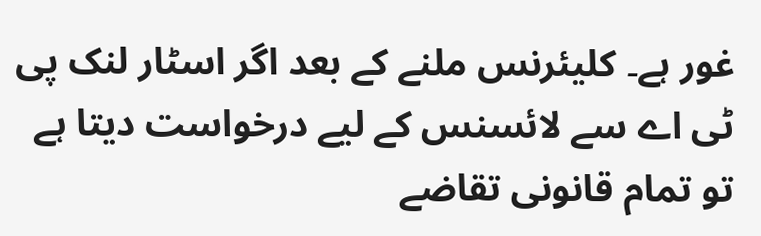غور ہے۔ کلیئرنس ملنے کے بعد اگر اسٹار لنک پی ٹی اے سے لائسنس کے لیے درخواست دیتا ہے تو تمام قانونی تقاضے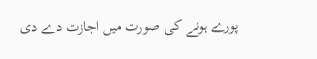پورے ہونے کی صورت میں اجازت دے دی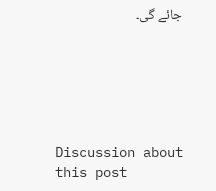جائے گی۔






Discussion about this post